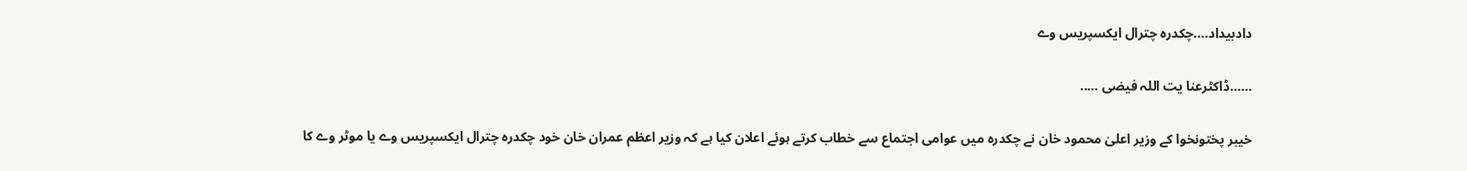دادبیداد….چکدرہ چترال ایکسپریس وے

……ڈاکٹرعنا یت اللہ فیضی …..

خیبر پختونخوا کے وزیر اعلیٰ محمود خان نے چکدرہ میں عوامی اجتماع سے خطاب کرتے ہوئے اعلان کیا ہے کہ وزیر اعظم عمران خان خود چکدرہ چترال ایکسپریس وے یا موٹر وے کا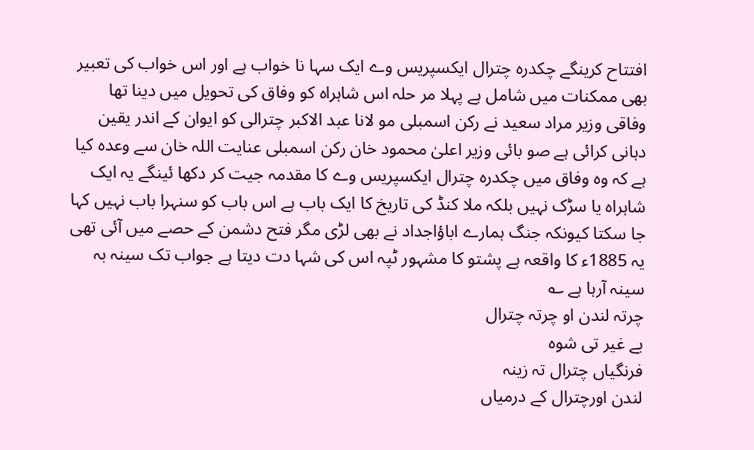افتتاح کرینگے چکدرہ چترال ایکسپریس وے ایک سہا نا خواب ہے اور اس خواب کی تعبیر بھی ممکنات میں شامل ہے پہلا مر حلہ اس شاہراہ کو وفاق کی تحویل میں دینا تھا وفاقی وزیر مراد سعید نے رکن اسمبلی مو لانا عبد الاکبر چترالی کو ایوان کے اندر یقین دہانی کرائی ہے صو بائی وزیر اعلیٰ محمود خان رکن اسمبلی عنایت اللہ خان سے وعدہ کیا ہے کہ وہ وفاق میں چکدرہ چترال ایکسپریس وے کا مقدمہ جیت کر دکھا ئینگے یہ ایک شاہراہ یا سڑک نہیں بلکہ ملا کنڈ کی تاریخ کا ایک باب ہے اس باب کو سنہرا باب نہیں کہا جا سکتا کیونکہ جنگ ہمارے اباؤاجداد نے بھی لڑی مگر فتح دشمن کے حصے میں آئی تھی یہ 1885ء کا واقعہ ہے پشتو کا مشہور ٹپہ اس کی شہا دت دیتا ہے جواب تک سینہ بہ سینہ آرہا ہے ؎
چرتہ لندن او چرتہ چترال
بے غیر تی شوہ
فرنگیاں چترال تہ زینہ
لندن اورچترال کے درمیاں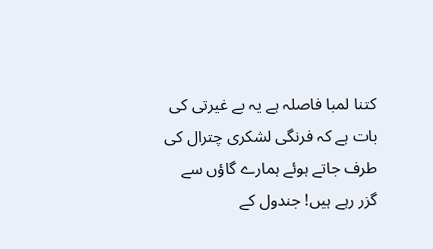کتنا لمبا فاصلہ ہے یہ بے غیرتی کی بات ہے کہ فرنگی لشکری چترال کی طرف جاتے ہوئے ہمارے گاؤں سے گزر رہے ہیں! جندول کے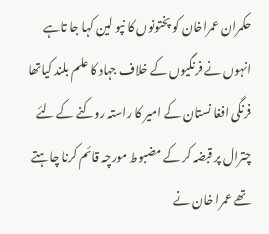حکمران عمراخان کو پختونوں کا نپو لین کہا جا تاہے انہوں نے فرنگیوں کے خلاف جہاد کا علم بلند کیاتھا فرنگی افغا نستان کے امیر کا راستہ روکنے کے لئے چترال پر قبضہ کر کے مضبوط مورچہ قائم کرنا چاہتے تھے عمرا خان نے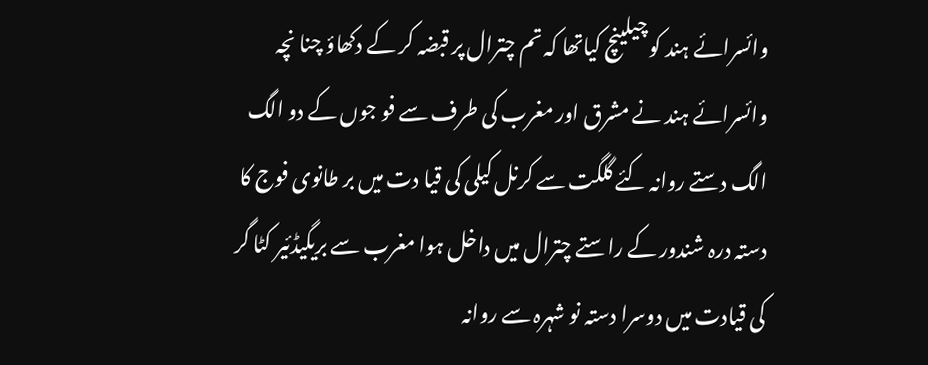وائسرائے ہند کو چیلینچ کیاتھا کہ تم چترال پر قبضہ کر کے دکھاؤ چنا نچہ وائسرائے ہند نے مشرق اور مغرب کی طرف سے فو جوں کے دو الگ الگ دستے روانہ کئے گلگت سے کرنل کیلی کی قیا دت میں بر طانوی فوج کا دستہ درہ شندور کے راستے چترال میں داخل ہوا مغرب سے بریگیڈئیر کٹا گر کی قیادت میں دوسرا دستہ نو شہرہ سے روانہ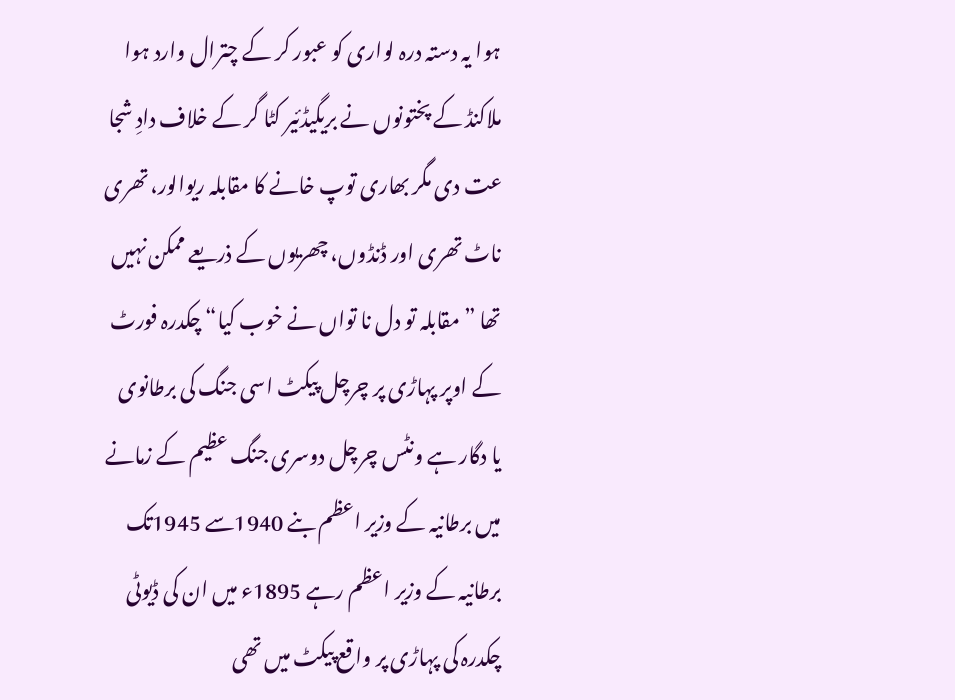ہوا یہ دستہ درہ لواری کو عبور کر کے چترال وارد ہوا ملاکنڈ کے پختونوں نے بریگیڈئیر کٹا گر کے خلاف دادِ شجا عت دی مگر بھاری توپ خانے کا مقابلہ ریوالور، تھری ناٹ تھری اور ڈنڈوں، چھریوں کے ذریعے ممکن نہیں تھا ”مقابلہ تو دل نا تواں نے خوب کیا“ چکدرہ فورٹ کے اوپر پہاڑی پر چرچل پیکٹ اسی جنگ کی برطانوی یا دگار ہے ونٹس چرچل دوسری جنگ عظیم کے زمانے میں برطانیہ کے وزیر اعظم بنے 1940سے 1945تک برطانیہ کے وزیر اعظم رہے 1895ء میں ان کی ڈیوٹی چکدرہ کی پہاڑی پر واقع پیکٹ میں تھی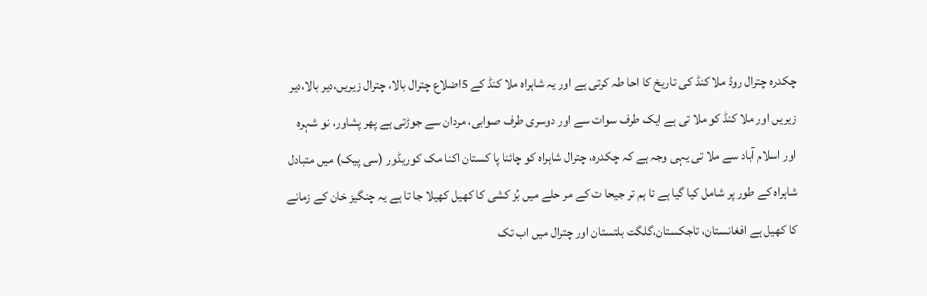چکدرہ چترال روڈ ملا کنڈ کی تاریخ کا احا طہ کرتی ہے اور یہ شاہراہ ملا کنڈ کے 5اضلاع چترال بالا، چترال زیریں،دیر بالا،دیر زیریں اور ملا کنڈ کو ملا تی ہے ایک طرف سوات سے اور دوسری طرف صوابی، مردان سے جوڑتی ہے پھر پشاور، نو شہرہ اور اسلام آباد سے ملا تی یہی وجہ ہے کہ چکدرہ، چترال شاہراہ کو چائنا پا کستان اکنا مک کوریڈور (سی پیک) میں متبادل شاہراہ کے طور پر شامل کیا گیا ہے تا ہم تر جیحا ت کے مر حلے میں بُز کشی کا کھیل کھیلا جا تا ہے یہ چنگیز خان کے زمانے کا کھیل ہے افغانستان، تاجکستان،گلگت بلتستان اور چترال میں اب تک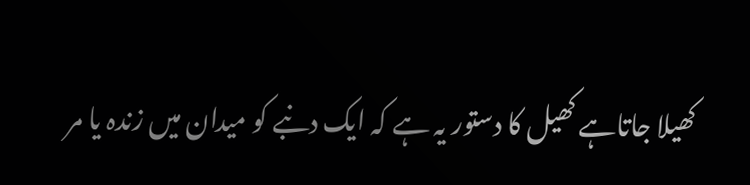کھیلا جاتاہے کھیل کا دستور یہ ہے کہ ایک دنبے کو میدان میں زندہ یا مر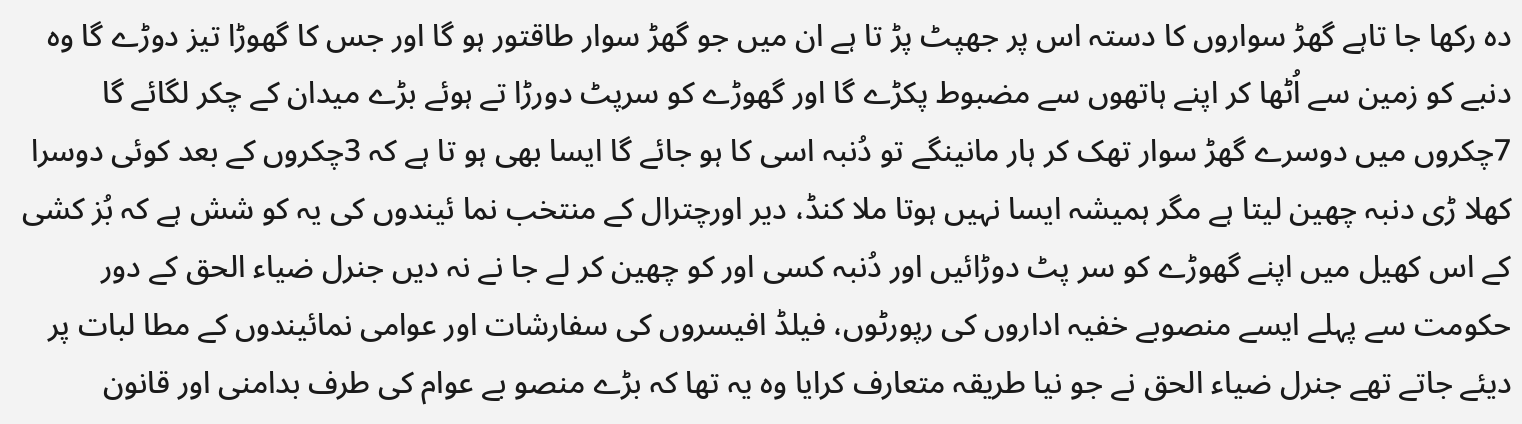دہ رکھا جا تاہے گھڑ سواروں کا دستہ اس پر جھپٹ پڑ تا ہے ان میں جو گھڑ سوار طاقتور ہو گا اور جس کا گھوڑا تیز دوڑے گا وہ دنبے کو زمین سے اُٹھا کر اپنے ہاتھوں سے مضبوط پکڑے گا اور گھوڑے کو سرپٹ دورڑا تے ہوئے بڑے میدان کے چکر لگائے گا 7چکروں میں دوسرے گھڑ سوار تھک کر ہار مانینگے تو دُنبہ اسی کا ہو جائے گا ایسا بھی ہو تا ہے کہ 3چکروں کے بعد کوئی دوسرا کھلا ڑی دنبہ چھین لیتا ہے مگر ہمیشہ ایسا نہیں ہوتا ملا کنڈ، دیر اورچترال کے منتخب نما ئیندوں کی یہ کو شش ہے کہ بُز کشی کے اس کھیل میں اپنے گھوڑے کو سر پٹ دوڑائیں اور دُنبہ کسی اور کو چھین کر لے جا نے نہ دیں جنرل ضیاء الحق کے دور حکومت سے پہلے ایسے منصوبے خفیہ اداروں کی رپورٹوں، فیلڈ افیسروں کی سفارشات اور عوامی نمائیندوں کے مطا لبات پر دیئے جاتے تھے جنرل ضیاء الحق نے جو نیا طریقہ متعارف کرایا وہ یہ تھا کہ بڑے منصو بے عوام کی طرف بدامنی اور قانون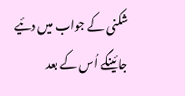شکنی کے جواب میں دئیے جائینگے اُس کے بعد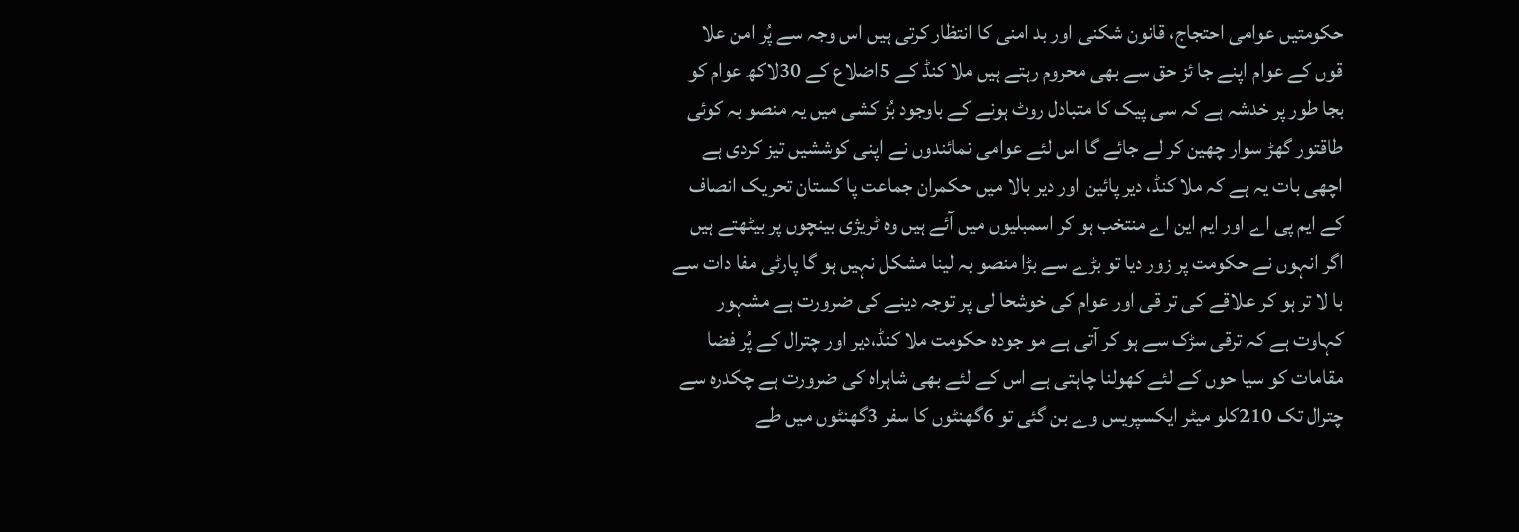حکومتیں عوامی احتجاج، قانون شکنی اور بد امنی کا انتظار کرتی ہیں اس وجہ سے پُر امن علا قوں کے عوام اپنے جا ئز حق سے بھی محروم رہتے ہیں ملا کنڈ کے 5اضلاع کے 30لاکھ عوام کو بجا طور پر خدشہ ہے کہ سی پیک کا متبادل روٹ ہونے کے باوجود بُز کشی میں یہ منصو بہ کوئی طاقتور گھڑ سوار چھین کر لے جائے گا اس لئے عوامی نمائندوں نے اپنی کوششیں تیز کردی ہے اچھی بات یہ ہے کہ ملا کنڈ، دیر پائین اور دیر بالا میں حکمران جماعت پا کستان تحریک انصاف کے ایم پی اے اور ایم این اے منتخب ہو کر اسمبلیوں میں آئے ہیں وہ ٹریژی بینچوں پر بیٹھتے ہیں اگر انہوں نے حکومت پر زور دیا تو بڑے سے بڑا منصو بہ لینا مشکل نہیں ہو گا پارٹی مفا دات سے با لا تر ہو کر علاقے کی تر قی اور عوام کی خوشحا لی پر توجہ دینے کی ضرورت ہے مشہور کہاوت ہے کہ ترقی سڑک سے ہو کر آتی ہے مو جودہ حکومت ملا کنڈ،دیر اور چترال کے پُر فضا مقامات کو سیا حوں کے لئے کھولنا چاہتی ہے اس کے لئے بھی شاہراہ کی ضرورت ہے چکدرہ سے چترال تک 210کلو میٹر ایکسپریس وے بن گئی تو 6گھنٹوں کا سفر 3گھنٹوں میں طے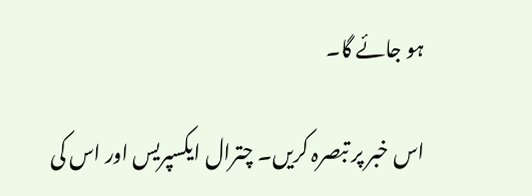ہو جائے گا۔

اس خبر پر تبصرہ کریں۔ چترال ایکسپریس اور اس کی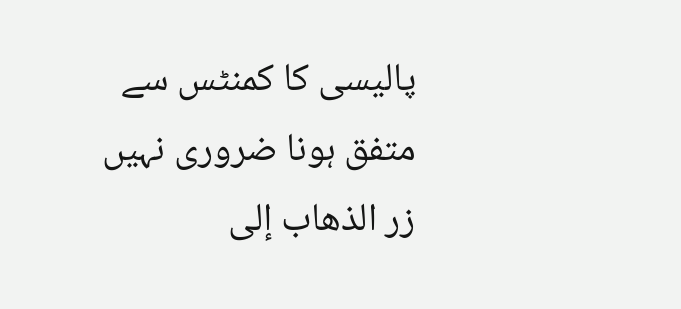پالیسی کا کمنٹس سے متفق ہونا ضروری نہیں
زر الذهاب إلى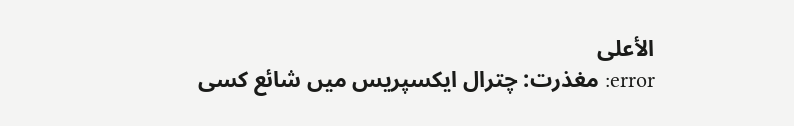الأعلى
error: مغذرت: چترال ایکسپریس میں شائع کسی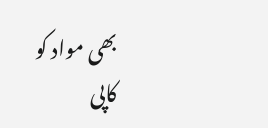بھی مواد کو کاپی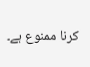کرنا ممنوع ہے۔